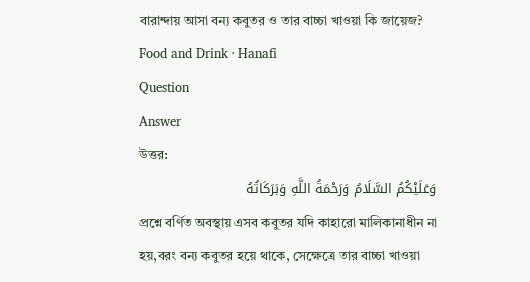বারান্দায় আসা বন্য কবুতর ও তার বাচ্চা খাওয়া কি জায়েজ?
Food and Drink · Hanafi
Question
Answer
উত্তর:
وَعَلَيْكُمُ السَّلَامُ وَرَحْمَةُ اللَّهِ وَبَرَكَاتُهُ
প্রশ্নে বর্ণিত অবস্থায় এসব কবুতর যদি কাহারো মালিকানাধীন না হয়,বরং বন্য কবুতর হয়ে থাকে, সেক্ষেত্রে তার বাচ্চা খাওয়া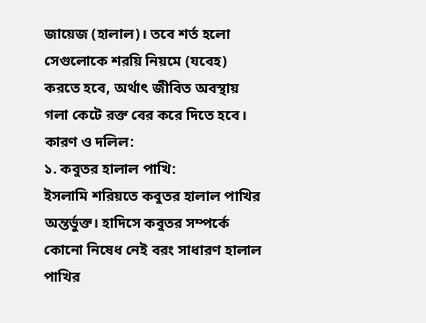জায়েজ (হালাল)। তবে শর্ত হলো সেগুলোকে শরয়ি নিয়মে (যবেহ) করতে হবে, অর্থাৎ জীবিত অবস্থায় গলা কেটে রক্ত বের করে দিতে হবে।
কারণ ও দলিল:
১. কবুতর হালাল পাখি:
ইসলামি শরিয়তে কবুতর হালাল পাখির অন্তর্ভুক্ত। হাদিসে কবুতর সম্পর্কে কোনো নিষেধ নেই বরং সাধারণ হালাল পাখির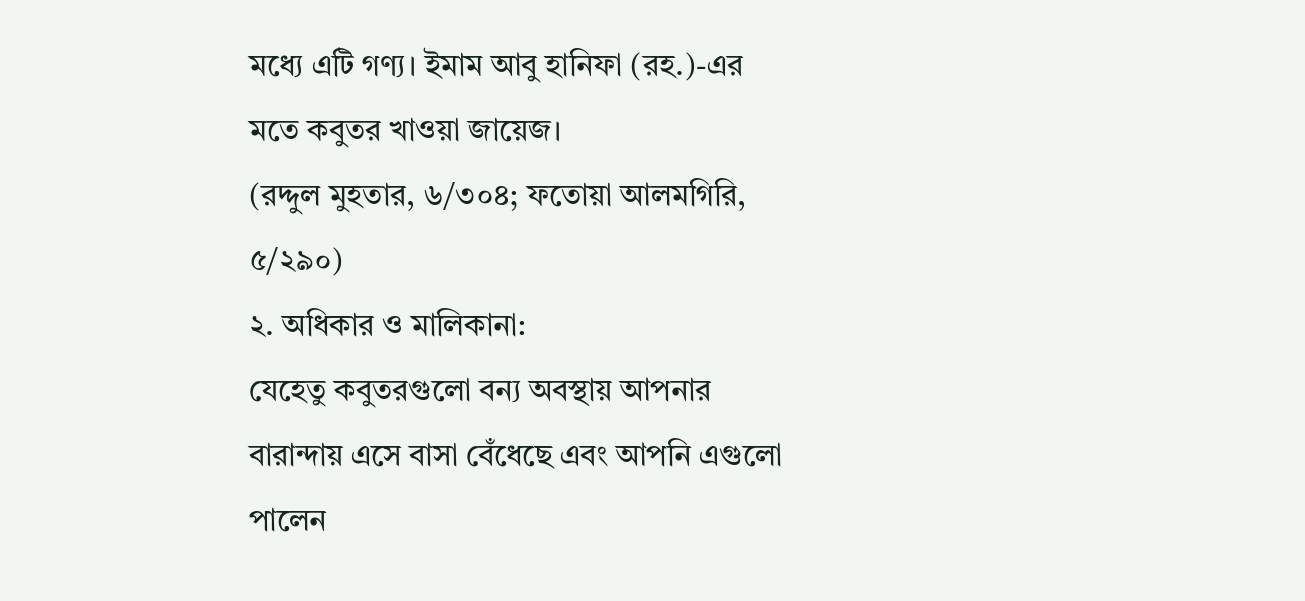মধ্যে এটি গণ্য। ইমাম আবু হানিফা (রহ.)-এর মতে কবুতর খাওয়া জায়েজ।
(রদ্দুল মুহতার, ৬/৩০৪; ফতোয়া আলমগিরি, ৫/২৯০)
২. অধিকার ও মালিকানা:
যেহেতু কবুতরগুলো বন্য অবস্থায় আপনার বারান্দায় এসে বাসা বেঁধেছে এবং আপনি এগুলো পালেন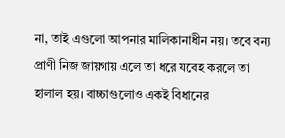না, তাই এগুলো আপনার মালিকানাধীন নয়। তবে বন্য প্রাণী নিজ জায়গায় এলে তা ধরে যবেহ করলে তা হালাল হয়। বাচ্চাগুলোও একই বিধানের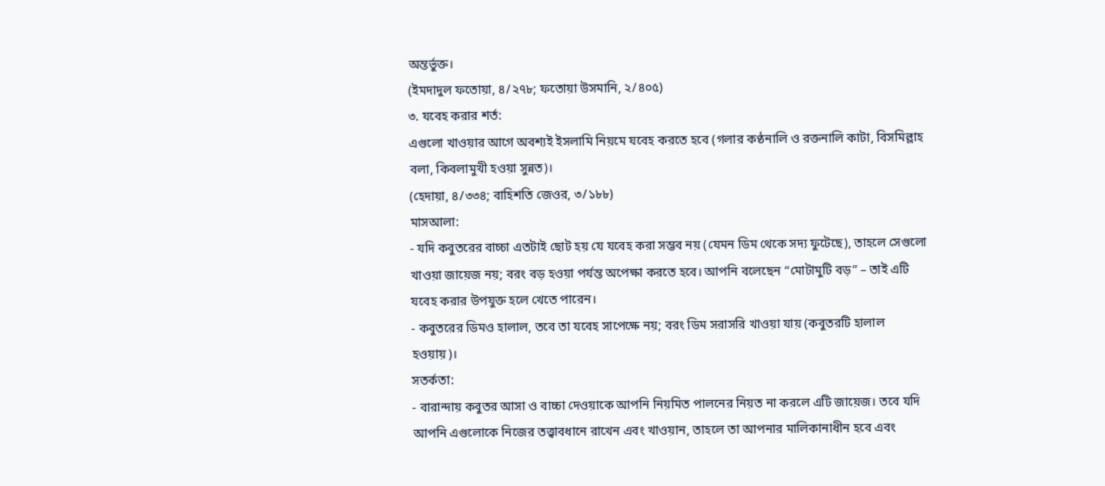অন্তর্ভুক্ত।
(ইমদাদুল ফতোয়া, ৪/২৭৮; ফতোয়া উসমানি, ২/৪০৫)
৩. যবেহ করার শর্ত:
এগুলো খাওয়ার আগে অবশ্যই ইসলামি নিয়মে যবেহ করতে হবে (গলার কণ্ঠনালি ও রক্তনালি কাটা, বিসমিল্লাহ বলা, কিবলামুখী হওয়া সুন্নত)।
(হেদায়া, ৪/৩৩৪; বাহিশতি জেওর, ৩/১৮৮)
মাসআলা:
- যদি কবুতরের বাচ্চা এতটাই ছোট হয় যে যবেহ করা সম্ভব নয় (যেমন ডিম থেকে সদ্য ফুটেছে), তাহলে সেগুলো খাওয়া জায়েজ নয়; বরং বড় হওয়া পর্যন্ত অপেক্ষা করতে হবে। আপনি বলেছেন “মোটামুটি বড়” – তাই এটি যবেহ করার উপযুক্ত হলে খেতে পারেন।
- কবুতরের ডিমও হালাল, তবে তা যবেহ সাপেক্ষে নয়; বরং ডিম সরাসরি খাওয়া যায় (কবুতরটি হালাল হওয়ায়)।
সতর্কতা:
- বারান্দায় কবুতর আসা ও বাচ্চা দেওয়াকে আপনি নিয়মিত পালনের নিয়ত না করলে এটি জায়েজ। তবে যদি আপনি এগুলোকে নিজের তত্ত্বাবধানে রাখেন এবং খাওয়ান, তাহলে তা আপনার মালিকানাধীন হবে এবং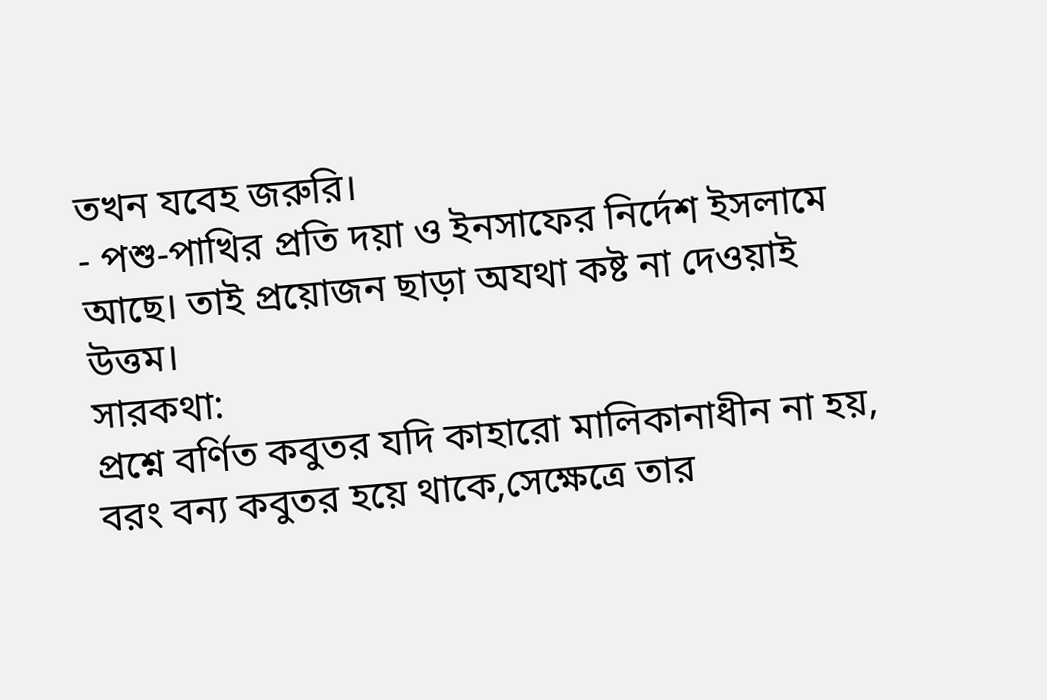তখন যবেহ জরুরি।
- পশু-পাখির প্রতি দয়া ও ইনসাফের নির্দেশ ইসলামে আছে। তাই প্রয়োজন ছাড়া অযথা কষ্ট না দেওয়াই উত্তম।
সারকথা:
প্রশ্নে বর্ণিত কবুতর যদি কাহারো মালিকানাধীন না হয়, বরং বন্য কবুতর হয়ে থাকে,সেক্ষেত্রে তার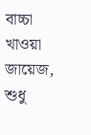বাচ্চা খাওয়া জায়েজ, শুধু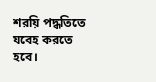শরয়ি পদ্ধতিতে যবেহ করতে হবে।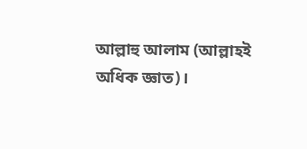আল্লাহু আলাম (আল্লাহই অধিক জ্ঞাত)।